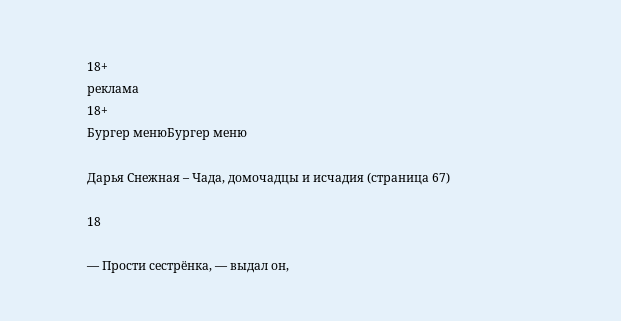18+
реклама
18+
Бургер менюБургер меню

Дарья Снежная – Чада, домочадцы и исчадия (страница 67)

18

— Прости сестрёнка, — выдал он,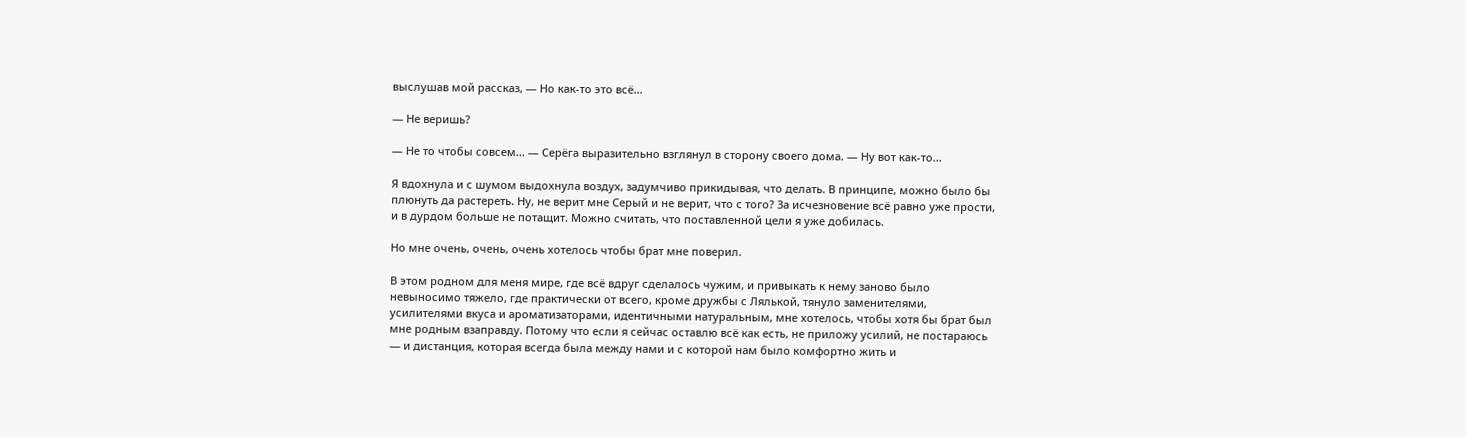выслушав мой рассказ, — Но как-то это всё...

— Не веришь?

— Не то чтобы совсем... — Серёга выразительно взглянул в сторону своего дома. — Ну вот как-то...

Я вдохнула и с шумом выдохнула воздух, задумчиво прикидывая, что делать. В принципе, можно было бы плюнуть да растереть. Ну, не верит мне Серый и не верит, что с того? За исчезновение всё равно уже прости, и в дурдом больше не потащит. Можно считать, что поставленной цели я уже добилась.

Но мне очень, очень, очень хотелось чтобы брат мне поверил.

В этом родном для меня мире, где всё вдруг сделалось чужим, и привыкать к нему заново было невыносимо тяжело, где практически от всего, кроме дружбы с Лялькой, тянуло заменителями, усилителями вкуса и ароматизаторами, идентичными натуральным, мне хотелось, чтобы хотя бы брат был мне родным взаправду. Потому что если я сейчас оставлю всё как есть, не приложу усилий, не постараюсь — и дистанция, которая всегда была между нами и с которой нам было комфортно жить и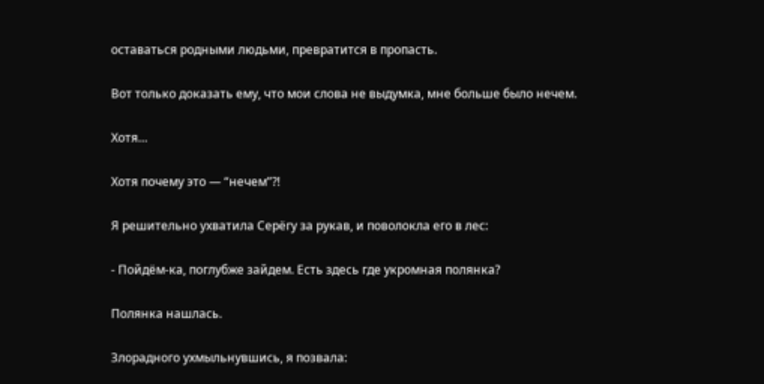оставаться родными людьми, превратится в пропасть.

Вот только доказать ему, что мои слова не выдумка, мне больше было нечем.

Хотя…

Хотя почему это — “нечем”?!

Я решительно ухватила Серёгу за рукав, и поволокла его в лес:

- Пойдём-ка, поглубже зайдем. Есть здесь где укромная полянка?

Полянка нашлась.

Злорадного ухмыльнувшись, я позвала: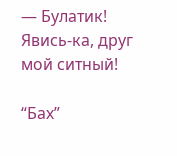— Булатик! Явись-ка, друг мой ситный!

“Бах”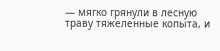— мягко грянули в лесную траву тяжеленные копыта, и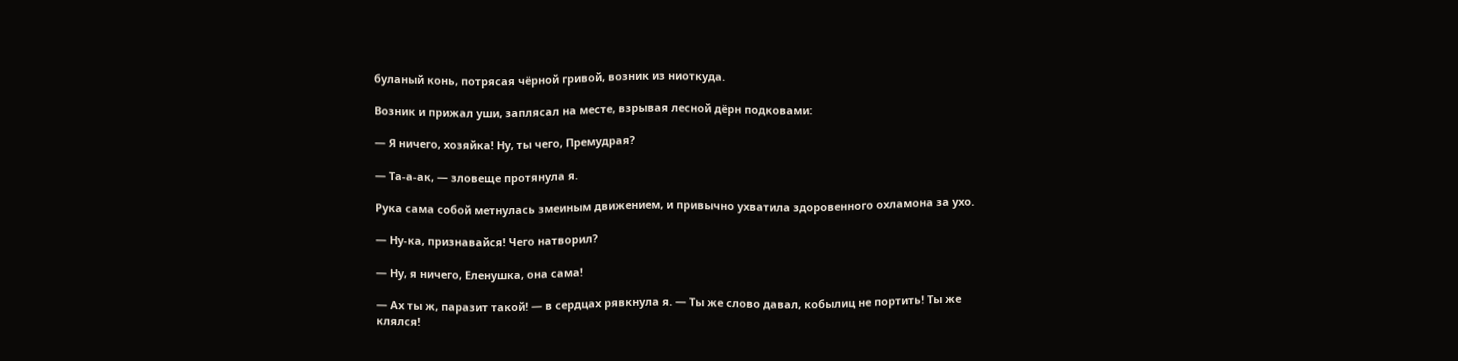буланый конь, потрясая чёрной гривой, возник из ниоткуда.

Возник и прижал уши, заплясал на месте, взрывая лесной дёрн подковами:

— Я ничего, хозяйка! Ну, ты чего, Премудрая?

— Та-а-ак, — зловеще протянула я.

Рука сама собой метнулась змеиным движением, и привычно ухватила здоровенного охламона за ухо.

— Ну-ка, признавайся! Чего натворил?

— Ну, я ничего, Еленушка, она сама!

— Ах ты ж, паразит такой! — в сердцах рявкнула я. — Ты же слово давал, кобылиц не портить! Ты же клялся!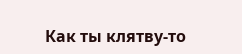Как ты клятву-то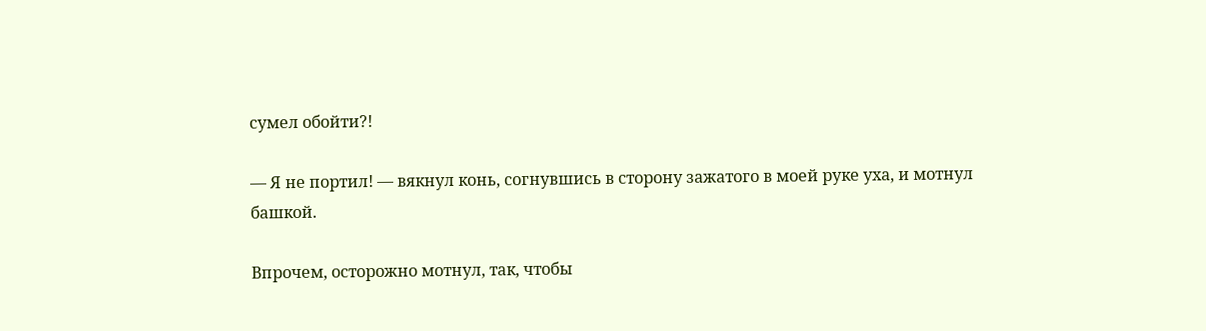сумел обойти?!

— Я не портил! — вякнул конь, согнувшись в сторону зажатого в моей руке уха, и мотнул башкой.

Впрочем, осторожно мотнул, так, чтобы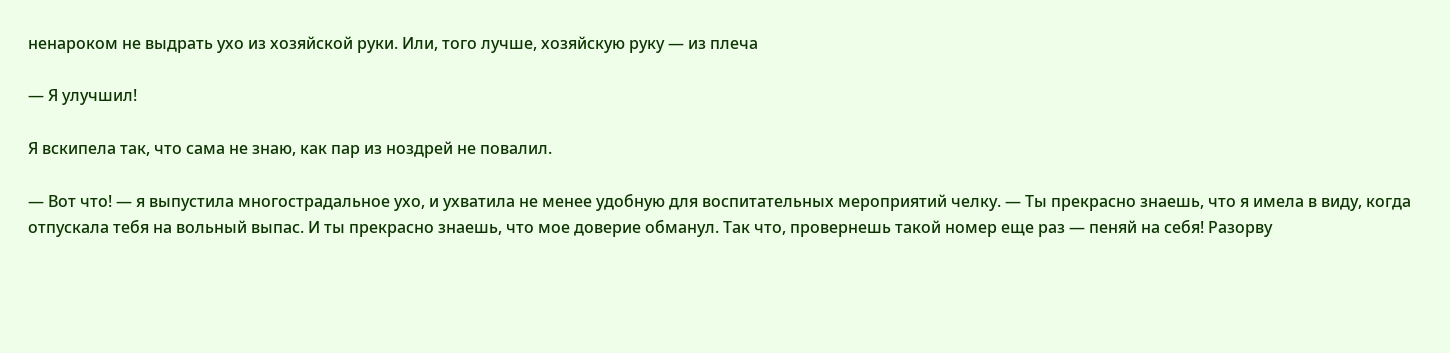ненароком не выдрать ухо из хозяйской руки. Или, того лучше, хозяйскую руку — из плеча

— Я улучшил!

Я вскипела так, что сама не знаю, как пар из ноздрей не повалил.

— Вот что! — я выпустила многострадальное ухо, и ухватила не менее удобную для воспитательных мероприятий челку. — Ты прекрасно знаешь, что я имела в виду, когда отпускала тебя на вольный выпас. И ты прекрасно знаешь, что мое доверие обманул. Так что, провернешь такой номер еще раз — пеняй на себя! Разорву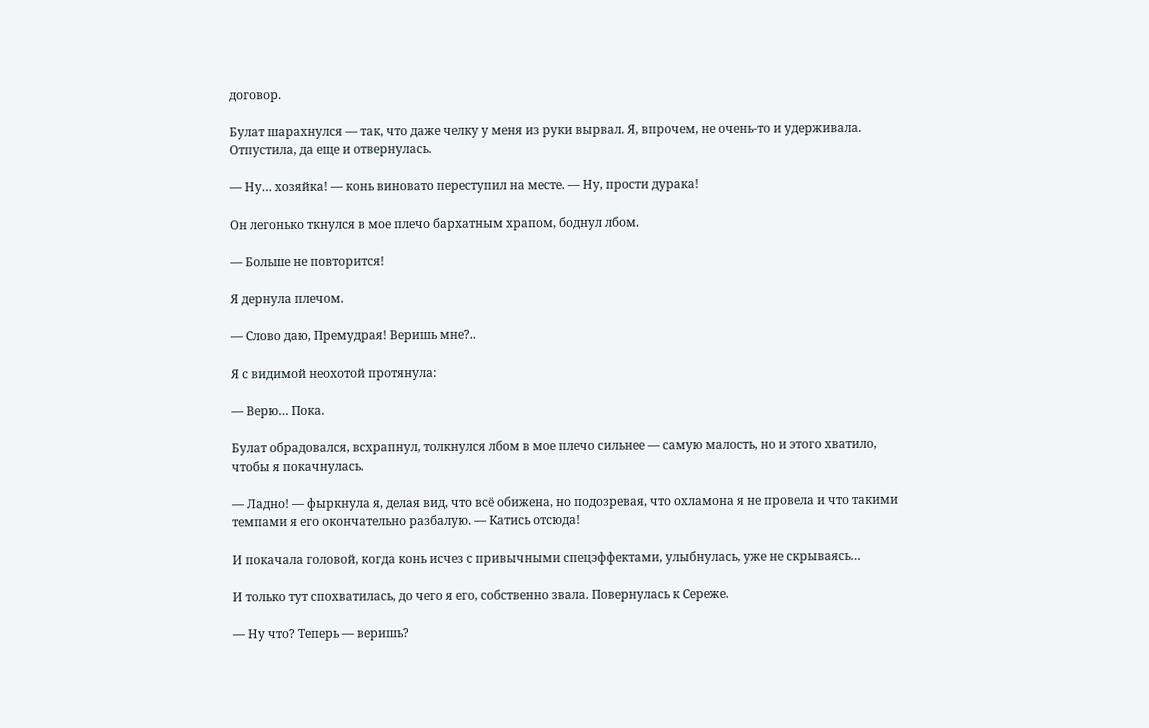договор.

Булат шарахнулся — так, что даже челку у меня из руки вырвал. Я, впрочем, не очень-то и удерживала. Отпустила, да еще и отвернулась.

— Ну… хозяйка! — конь виновато переступил на месте. — Ну, прости дурака!

Он легонько ткнулся в мое плечо бархатным храпом, боднул лбом.

— Больше не повторится!

Я дернула плечом.

— Слово даю, Премудрая! Веришь мне?..

Я с видимой неохотой протянула:

— Верю… Пока.

Булат обрадовался, всхрапнул, толкнулся лбом в мое плечо сильнее — самую малость, но и этого хватило, чтобы я покачнулась.

— Ладно! — фыркнула я, делая вид, что всё обижена, но подозревая, что охламона я не провела и что такими темпами я его окончательно разбалую. — Катись отсюда!

И покачала головой, когда конь исчез с привычными спецэффектами, улыбнулась, уже не скрываясь…

И только тут спохватилась, до чего я его, собственно звала. Повернулась к Сереже.

— Ну что? Теперь — веришь?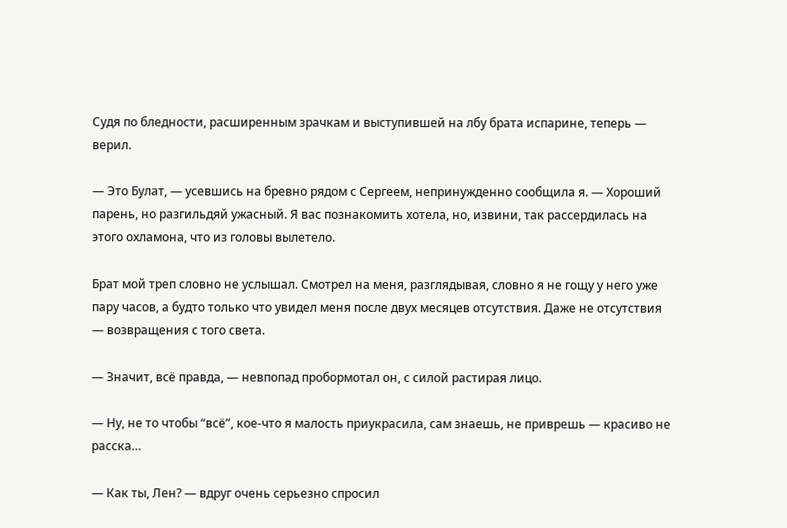Судя по бледности, расширенным зрачкам и выступившей на лбу брата испарине, теперь — верил.

— Это Булат, — усевшись на бревно рядом с Сергеем, непринужденно сообщила я. — Хороший парень, но разгильдяй ужасный. Я вас познакомить хотела, но, извини, так рассердилась на этого охламона, что из головы вылетело.

Брат мой треп словно не услышал. Смотрел на меня, разглядывая, словно я не гощу у него уже пару часов, а будто только что увидел меня после двух месяцев отсутствия. Даже не отсутствия — возвращения с того света.

— Значит, всё правда, — невпопад пробормотал он, с силой растирая лицо.

— Ну, не то чтобы “всё”, кое-что я малость приукрасила, сам знаешь, не приврешь — красиво не расска…

— Как ты, Лен? — вдруг очень серьезно спросил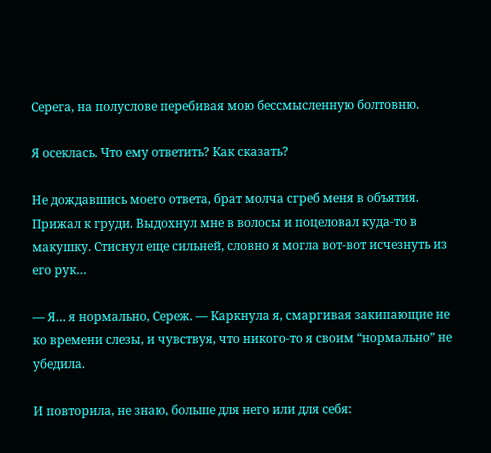Серега, на полуслове перебивая мою бессмысленную болтовню.

Я осеклась. Что ему ответить? Как сказать?

Не дождавшись моего ответа, брат молча сгреб меня в объятия. Прижал к груди. Выдохнул мне в волосы и поцеловал куда-то в макушку. Стиснул еще сильней, словно я могла вот-вот исчезнуть из его рук…

— Я… я нормально, Сереж. — Каркнула я, смаргивая закипающие не ко времени слезы, и чувствуя, что никого-то я своим “нормально” не убедила.

И повторила, не знаю, больше для него или для себя: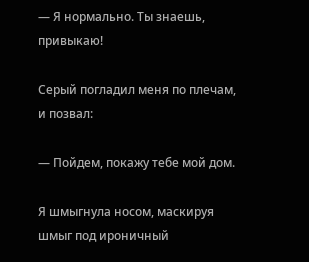— Я нормально. Ты знаешь, привыкаю!

Серый погладил меня по плечам, и позвал:

— Пойдем, покажу тебе мой дом.

Я шмыгнула носом, маскируя шмыг под ироничный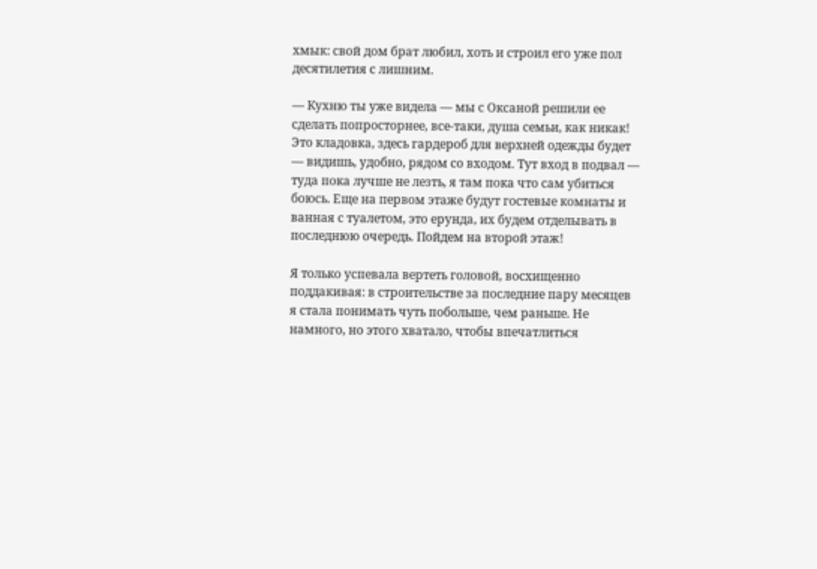хмык: свой дом брат любил, хоть и строил его уже пол десятилетия с лишним.

— Кухню ты уже видела — мы с Оксаной решили ее сделать попросторнее, все-таки, душа семьи, как никак! Это кладовка, здесь гардероб для верхней одежды будет — видишь, удобно, рядом со входом. Тут вход в подвал — туда пока лучше не лезть, я там пока что сам убиться боюсь. Еще на первом этаже будут гостевые комнаты и ванная с туалетом, это ерунда, их будем отделывать в последнюю очередь. Пойдем на второй этаж!

Я только успевала вертеть головой, восхищенно поддакивая: в строительстве за последние пару месяцев я стала понимать чуть побольше, чем раньше. Не намного, но этого хватало, чтобы впечатлиться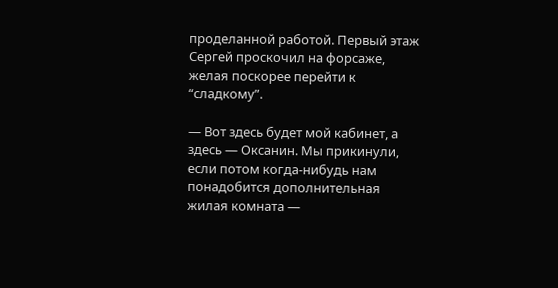проделанной работой. Первый этаж Сергей проскочил на форсаже, желая поскорее перейти к “сладкому”.

— Вот здесь будет мой кабинет, а здесь — Оксанин. Мы прикинули, если потом когда-нибудь нам понадобится дополнительная жилая комната —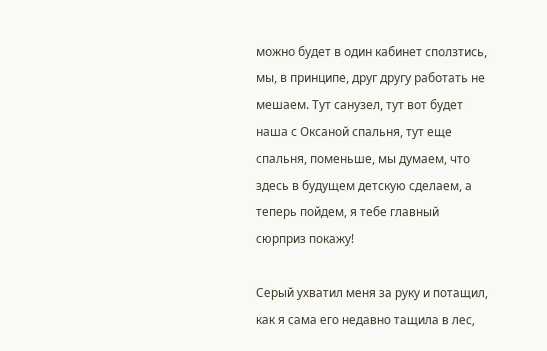можно будет в один кабинет сползтись, мы, в принципе, друг другу работать не мешаем. Тут санузел, тут вот будет наша с Оксаной спальня, тут еще спальня, поменьше, мы думаем, что здесь в будущем детскую сделаем, а теперь пойдем, я тебе главный сюрприз покажу!

Серый ухватил меня за руку и потащил, как я сама его недавно тащила в лес,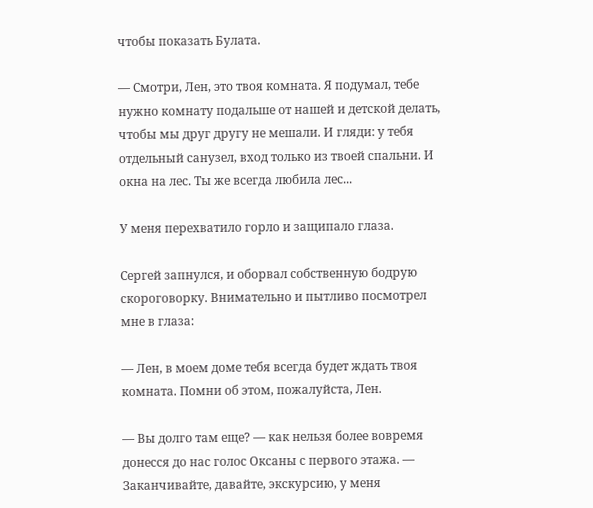чтобы показать Булата.

— Смотри, Лен, это твоя комната. Я подумал, тебе нужно комнату подальше от нашей и детской делать, чтобы мы друг другу не мешали. И гляди: у тебя отдельный санузел, вход только из твоей спальни. И окна на лес. Ты же всегда любила лес...

У меня перехватило горло и защипало глаза.

Сергей запнулся, и оборвал собственную бодрую скороговорку. Внимательно и пытливо посмотрел мне в глаза:

— Лен, в моем доме тебя всегда будет ждать твоя комната. Помни об этом, пожалуйста, Лен.

— Вы долго там еще? — как нельзя более вовремя донесся до нас голос Оксаны с первого этажа. — Заканчивайте, давайте, экскурсию, у меня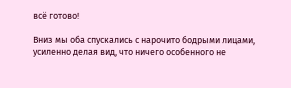всё готово!

Вниз мы оба спускались с нарочито бодрыми лицами, усиленно делая вид, что ничего особенного не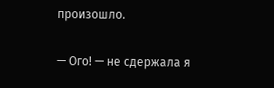произошло.

— Ого! — не сдержала я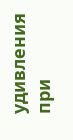удивления при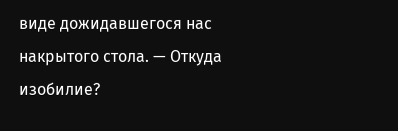виде дожидавшегося нас накрытого стола. — Откуда изобилие?